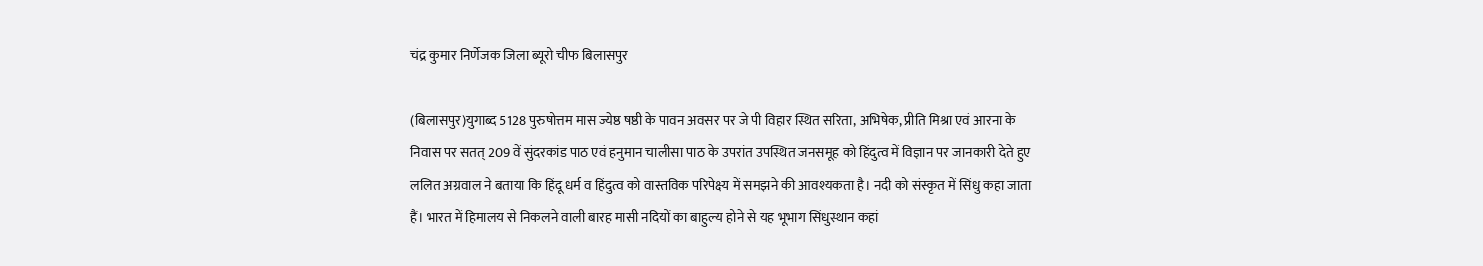चंद्र कुमार निर्णेजक जिला ब्यूरो चीफ बिलासपुर

(बिलासपुर)युगाब्द 5128 पुरुषोत्तम मास ज्येष्ठ षष्ठी के पावन अवसर पर जे पी विहार स्थित सरिता, अभिषेक, प्रीति मिश्रा एवं आरना के निवास पर सतत् 209 वें सुंदरकांड पाठ एवं हनुमान चालीसा पाठ के उपरांत उपस्थित जनसमूह को हिंदुत्व में विज्ञान पर जानकारी देते हुए ललित अग्रवाल ने बताया कि हिंदू धर्म व हिंदुत्व को वास्तविक परिपेक्ष्य में समझने की आवश्यकता है। नदी को संस्कृत में सिंधु कहा जाता हैं। भारत में हिमालय से निकलने वाली बारह मासी नदियों का बाहुल्य होने से यह भूभाग सिंधुस्थान कहां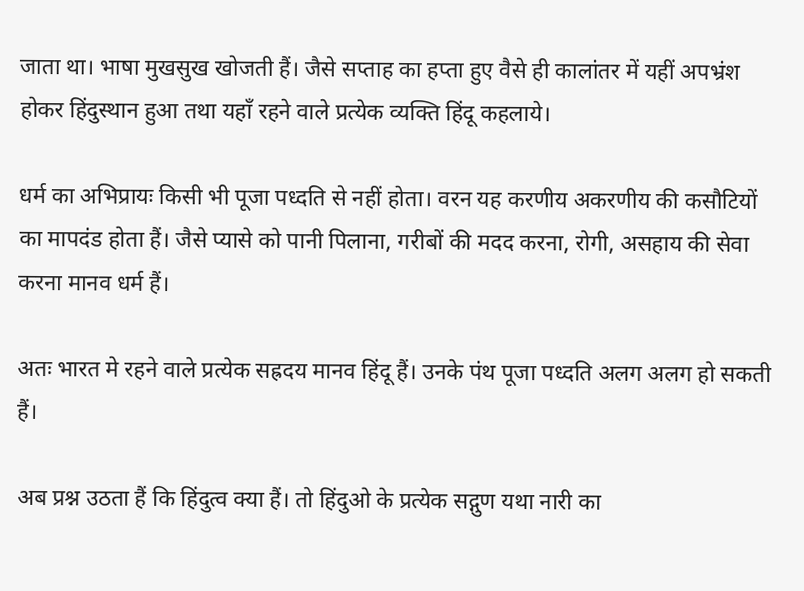जाता था। भाषा मुखसुख खोजती हैं। जैसे सप्ताह का हप्ता हुए वैसे ही कालांतर में यहीं अपभ्रंश होकर हिंदुस्थान हुआ तथा यहाँ रहने वाले प्रत्येक व्यक्ति हिंदू कहलाये।

धर्म का अभिप्रायः किसी भी पूजा पध्दति से नहीं होता। वरन यह करणीय अकरणीय की कसौटियों का मापदंड होता हैं। जैसे प्यासे को पानी पिलाना, गरीबों की मदद करना, रोगी, असहाय की सेवा करना मानव धर्म हैं।

अतः भारत मे रहने वाले प्रत्येक सह्रदय मानव हिंदू हैं। उनके पंथ पूजा पध्दति अलग अलग हो सकती हैं।

अब प्रश्न उठता हैं कि हिंदुत्व क्या हैं। तो हिंदुओ के प्रत्येक सद्गुण यथा नारी का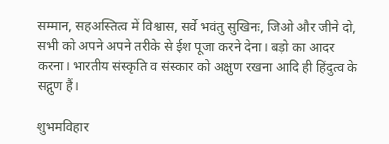सम्मान, सहअस्तित्व में विश्वास, सर्वे भवंतु सुखिनः, जिओ और जीने दो, सभी को अपने अपने तरीके से ईश पूजा करने देना। बड़ो का आदर करना। भारतीय संस्कृति व संस्कार को अक्षुण रखना आदि ही हिंदुत्व के सद्गुण हैं।

शुभमविहार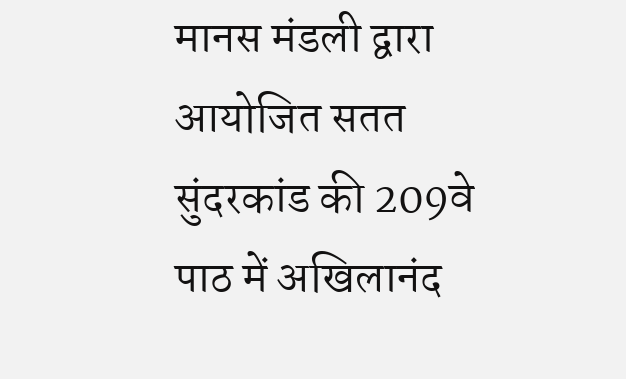मानस मंडली द्वारा आयोजित सतत सुंदरकांड की 209वे पाठ में अखिलानंद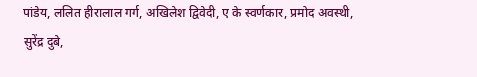पांडेय, ललित हीरालाल गर्ग, अखिलेश द्विवेदी, ए के स्वर्णकार, प्रमोद अवस्थी, सुरेंद्र दुबे,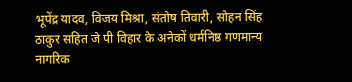भूपेंद्र यादव, विजय मिश्रा, संतोष तिवारी, सोहन सिंह ठाकुर सहित जे पी विहार के अनेकों धर्मनिष्ठ गणमान्य नागरिक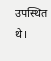उपस्थित थे।